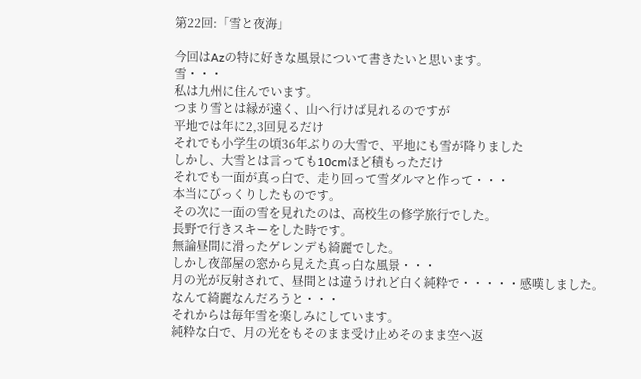第22回:「雪と夜海」

今回はAzの特に好きな風景について書きたいと思います。
雪・・・
私は九州に住んでいます。
つまり雪とは縁が遠く、山へ行けば見れるのですが
平地では年に2,3回見るだけ
それでも小学生の頃36年ぶりの大雪で、平地にも雪が降りました
しかし、大雪とは言っても10cmほど積もっただけ
それでも一面が真っ白で、走り回って雪ダルマと作って・・・
本当にびっくりしたものです。
その次に一面の雪を見れたのは、高校生の修学旅行でした。
長野で行きスキーをした時です。
無論昼間に滑ったゲレンデも綺麗でした。
しかし夜部屋の窓から見えた真っ白な風景・・・
月の光が反射されて、昼間とは違うけれど白く純粋で・・・・・感嘆しました。
なんて綺麗なんだろうと・・・
それからは毎年雪を楽しみにしています。
純粋な白で、月の光をもそのまま受け止めそのまま空へ返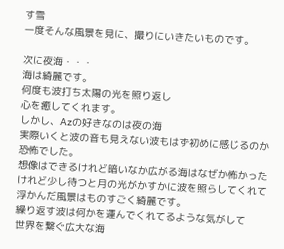す雪
一度そんな風景を見に、撮りにいきたいものです。

次に夜海・・・
海は綺麗です。
何度も波打ち太陽の光を照り返し
心を癒してくれます。
しかし、Azの好きなのは夜の海
実際いくと波の音も見えない波もはず初めに感じるのか恐怖でした。
想像はできるけれど暗いなか広がる海はなぜか怖かった
けれど少し待つと月の光がかすかに波を照らしてくれて
浮かんだ風景はものすごく綺麗です。
繰り返す波は何かを運んでくれてるような気がして
世界を繋ぐ広大な海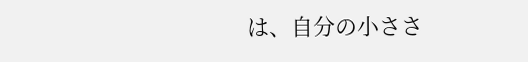は、自分の小ささ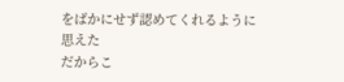をばかにせず認めてくれるように思えた
だからこ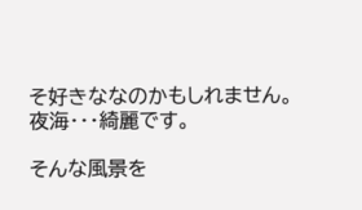そ好きななのかもしれません。
夜海・・・綺麗です。

そんな風景を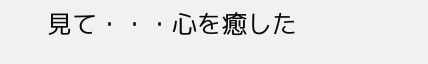見て・・・心を癒した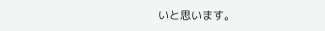いと思います。